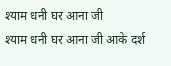श्याम धनी घर आना जी
श्याम धनी घर आना जी आके दर्श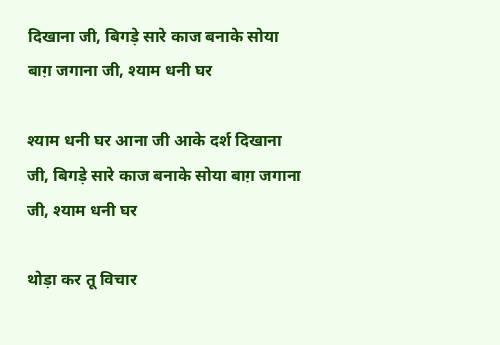दिखाना जी, बिगड़े सारे काज बनाके सोया बाग़ जगाना जी, श्याम धनी घर

श्याम धनी घर आना जी आके दर्श दिखाना जी, बिगड़े सारे काज बनाके सोया बाग़ जगाना जी, श्याम धनी घर

थोड़ा कर तू विचार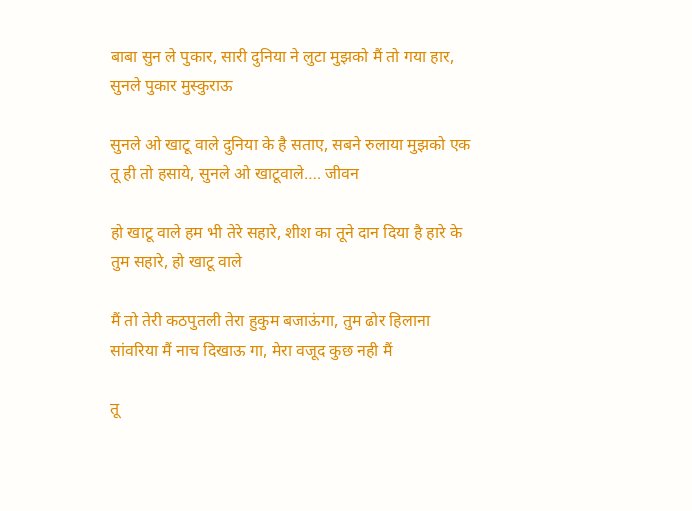बाबा सुन ले पुकार, सारी दुनिया ने लुटा मुझको मैं तो गया हार, सुनले पुकार मुस्कुराऊ

सुनले ओ खाटू वाले दुनिया के है सताए, सबने रुलाया मुझको एक तू ही तो हसाये, सुनले ओ खाटूवाले…. जीवन

हो खाटू वाले हम भी तेरे सहारे, शीश का तूने दान दिया है हारे के तुम सहारे, हो खाटू वाले

मैं तो तेरी कठपुतली तेरा हुकुम बजाऊंगा, तुम ढोर हिलाना सांवरिया मैं नाच दिखाऊ गा, मेरा वजूद कुछ नही मैं

तू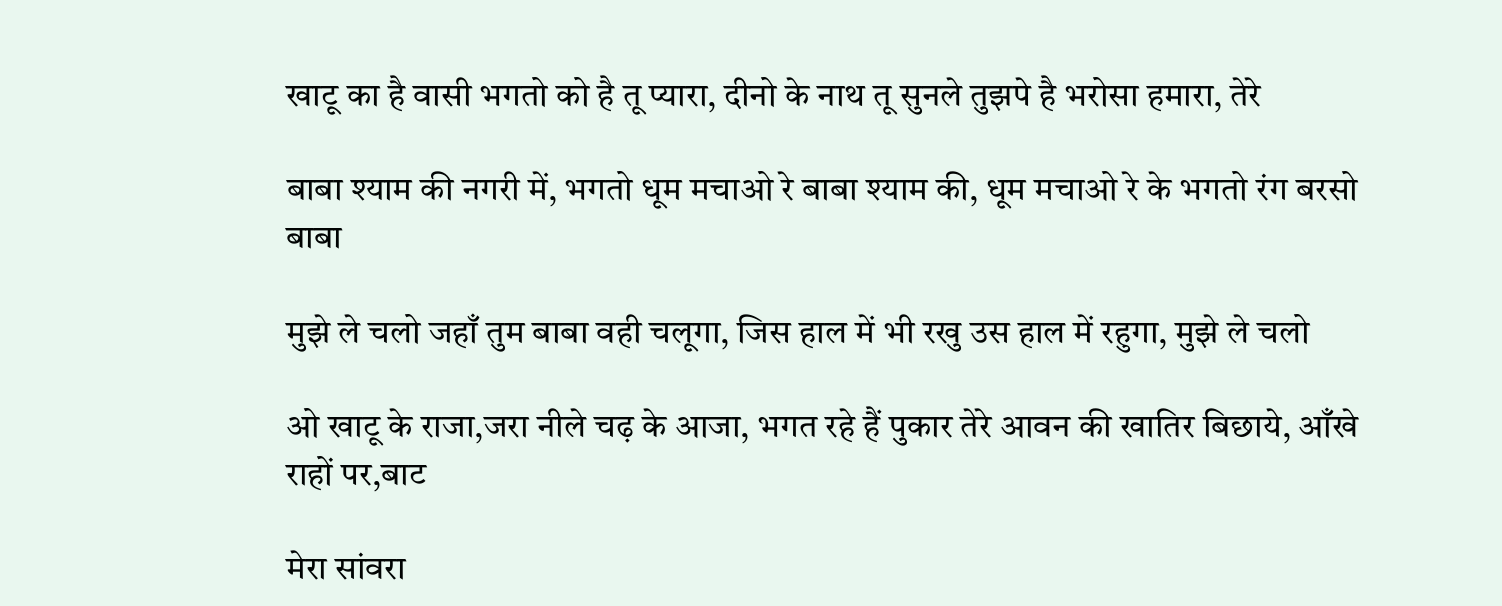खाटू का है वासी भगतो को है तू प्यारा, दीनो के नाथ तू सुनले तुझपे है भरोसा हमारा, तेरे

बाबा श्याम की नगरी में, भगतो धूम मचाओ रे बाबा श्याम की, धूम मचाओ रे के भगतो रंग बरसो बाबा

मुझे ले चलो जहाँ तुम बाबा वही चलूगा, जिस हाल में भी रखु उस हाल में रहुगा, मुझे ले चलो

ओ खाटू के राजा,जरा नीले चढ़ के आजा, भगत रहे हैं पुकार तेरे आवन की खातिर बिछाये, आँखे राहों पर,बाट

मेरा सांवरा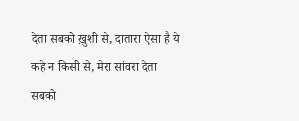देता सबको ख़ुशी से, दातारा ऐसा है ये कहे न किसी से, मेरा सांवरा देता सबको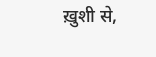ख़ुशी से,